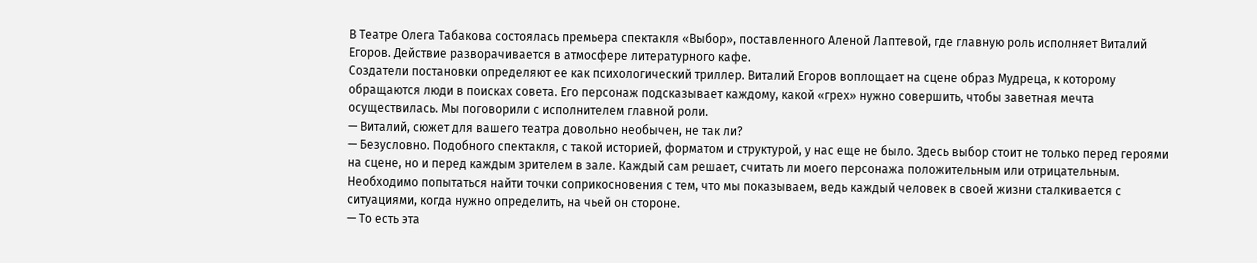В Театре Олега Табакова состоялась премьера спектакля «Выбор», поставленного Аленой Лаптевой, где главную роль исполняет Виталий Егоров. Действие разворачивается в атмосфере литературного кафе.
Создатели постановки определяют ее как психологический триллер. Виталий Егоров воплощает на сцене образ Мудреца, к которому обращаются люди в поисках совета. Его персонаж подсказывает каждому, какой «грех» нужно совершить, чтобы заветная мечта осуществилась. Мы поговорили с исполнителем главной роли.
— Виталий, сюжет для вашего театра довольно необычен, не так ли?
— Безусловно. Подобного спектакля, с такой историей, форматом и структурой, у нас еще не было. Здесь выбор стоит не только перед героями на сцене, но и перед каждым зрителем в зале. Каждый сам решает, считать ли моего персонажа положительным или отрицательным. Необходимо попытаться найти точки соприкосновения с тем, что мы показываем, ведь каждый человек в своей жизни сталкивается с ситуациями, когда нужно определить, на чьей он стороне.
— То есть эта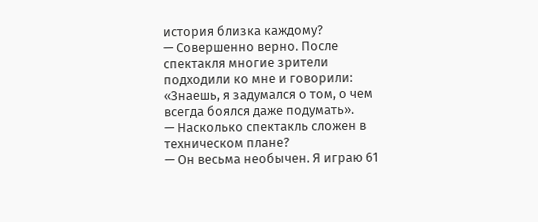история близка каждому?
— Совершенно верно. После спектакля многие зрители подходили ко мне и говорили: «Знаешь, я задумался о том, о чем всегда боялся даже подумать».
— Насколько спектакль сложен в техническом плане?
— Он весьма необычен. Я играю 61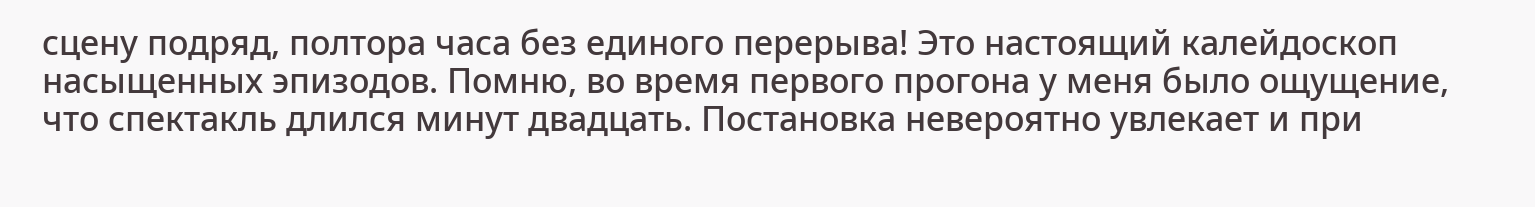сцену подряд, полтора часа без единого перерыва! Это настоящий калейдоскоп насыщенных эпизодов. Помню, во время первого прогона у меня было ощущение, что спектакль длился минут двадцать. Постановка невероятно увлекает и при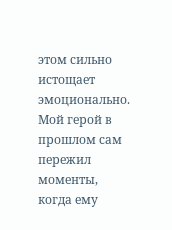этом сильно истощает эмоционально. Мой герой в прошлом сам пережил моменты, когда ему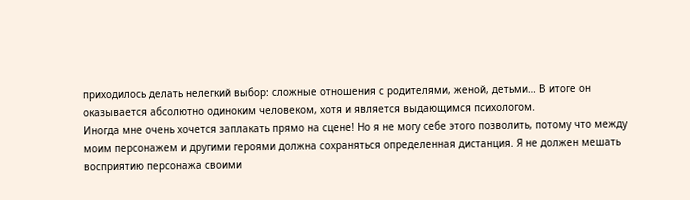приходилось делать нелегкий выбор: сложные отношения с родителями, женой, детьми… В итоге он оказывается абсолютно одиноким человеком, хотя и является выдающимся психологом.
Иногда мне очень хочется заплакать прямо на сцене! Но я не могу себе этого позволить, потому что между моим персонажем и другими героями должна сохраняться определенная дистанция. Я не должен мешать восприятию персонажа своими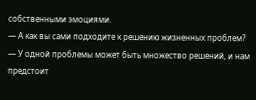собственными эмоциями.
— А как вы сами подходите к решению жизненных проблем?
— У одной проблемы может быть множество решений, и нам предстоит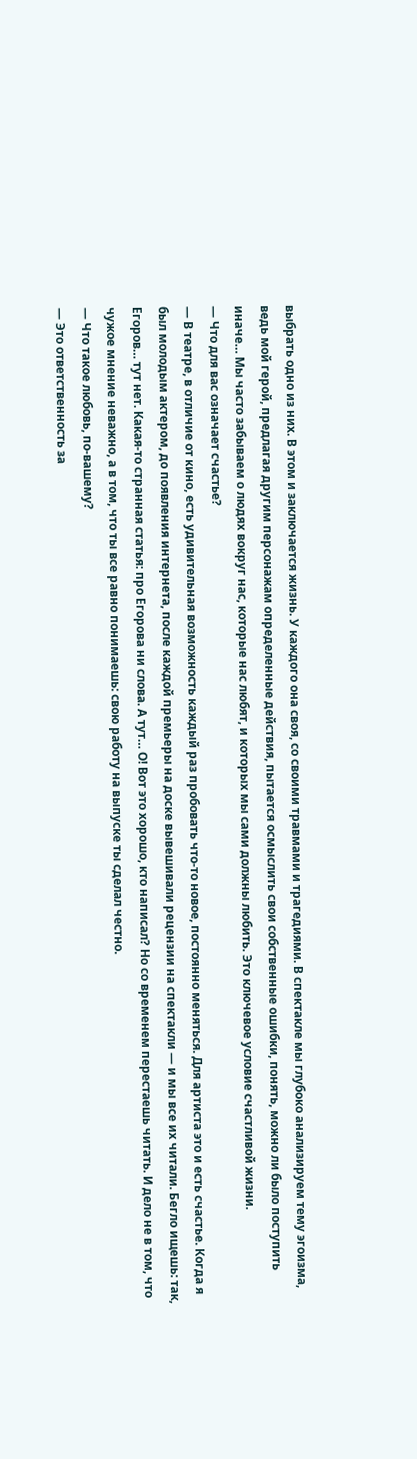выбрать одно из них. В этом и заключается жизнь. У каждого она своя, со своими травмами и трагедиями. В спектакле мы глубоко анализируем тему эгоизма, ведь мой герой, предлагая другим персонажам определенные действия, пытается осмыслить свои собственные ошибки, понять, можно ли было поступить иначе… Мы часто забываем о людях вокруг нас, которые нас любят, и которых мы сами должны любить. Это ключевое условие счастливой жизни.
— Что для вас означает счастье?
— В театре, в отличие от кино, есть удивительная возможность каждый раз пробовать что-то новое, постоянно меняться. Для артиста это и есть счастье. Когда я был молодым актером, до появления интернета, после каждой премьеры на доске вывешивали рецензии на спектакли — и мы все их читали. Бегло ищешь: так, Егоров… тут нет. Какая-то странная статья: про Егорова ни слова. А тут… О! Вот это хорошо, кто написал? Но со временем перестаешь читать. И дело не в том, что чужое мнение неважно, а в том, что ты все равно понимаешь: свою работу на выпуске ты сделал честно.
— Что такое любовь, по-вашему?
— Это ответственность за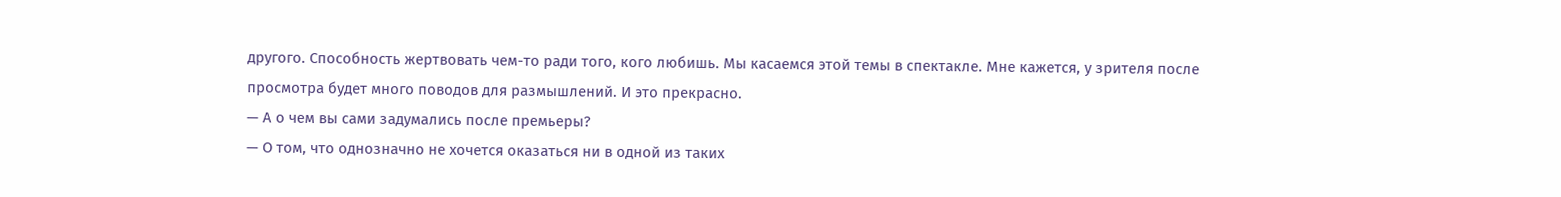другого. Способность жертвовать чем-то ради того, кого любишь. Мы касаемся этой темы в спектакле. Мне кажется, у зрителя после просмотра будет много поводов для размышлений. И это прекрасно.
— А о чем вы сами задумались после премьеры?
— О том, что однозначно не хочется оказаться ни в одной из таких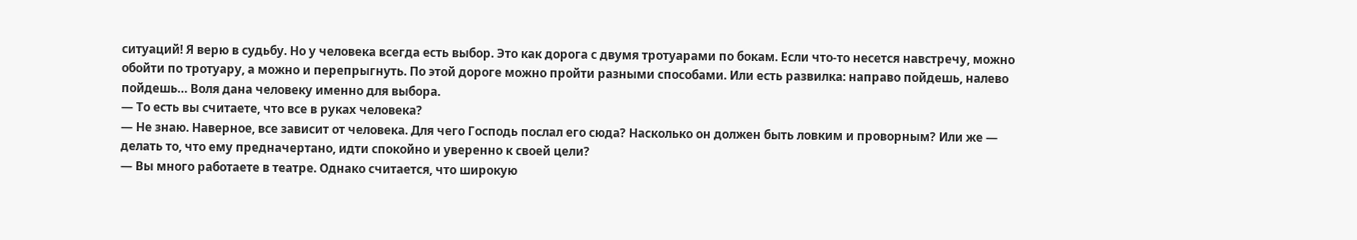ситуаций! Я верю в судьбу. Но у человека всегда есть выбор. Это как дорога с двумя тротуарами по бокам. Если что-то несется навстречу, можно обойти по тротуару, а можно и перепрыгнуть. По этой дороге можно пройти разными способами. Или есть развилка: направо пойдешь, налево пойдешь… Воля дана человеку именно для выбора.
— То есть вы считаете, что все в руках человека?
— Не знаю. Наверное, все зависит от человека. Для чего Господь послал его сюда? Насколько он должен быть ловким и проворным? Или же — делать то, что ему предначертано, идти спокойно и уверенно к своей цели?
— Вы много работаете в театре. Однако считается, что широкую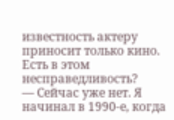известность актеру приносит только кино. Есть в этом несправедливость?
— Сейчас уже нет. Я начинал в 1990-е, когда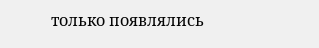только появлялись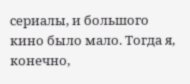сериалы, и большого кино было мало. Тогда я, конечно,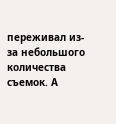переживал из-за небольшого количества съемок. А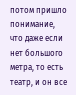потом пришло понимание, что даже если нет большого метра, то есть театр, и он все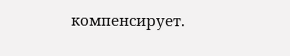компенсирует.